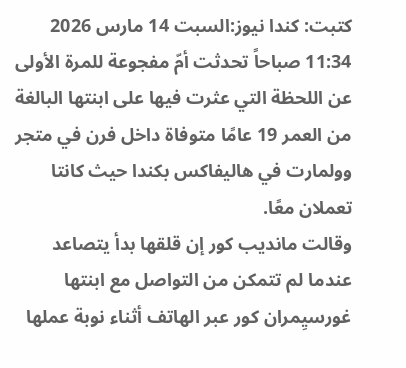كتبت: كندا نيوز:السبت 14 مارس 2026 11:34 صباحاً تحدثت أمّ مفجوعة للمرة الأولى عن اللحظة التي عثرت فيها على ابنتها البالغة من العمر 19 عامًا متوفاة داخل فرن في متجر وولمارت في هاليفاكس بكندا حيث كانتا تعملان معًا.
وقالت مانديب كور إن قلقها بدأ يتصاعد عندما لم تتمكن من التواصل مع ابنتها غورسيِمران كور عبر الهاتف أثناء نوبة عملها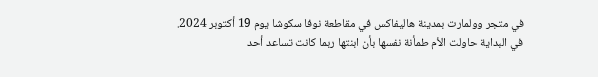في متجر وولمارت بمدينة هاليفاكس في مقاطعة نوفا سكوشا يوم 19 أكتوبر 2024.
في البداية حاولت الأم طمأنة نفسها بأن ابنتها ربما كانت تساعد أحد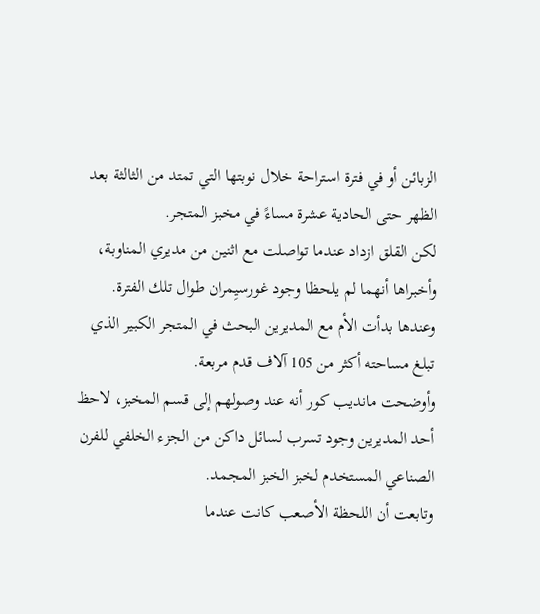الزبائن أو في فترة استراحة خلال نوبتها التي تمتد من الثالثة بعد الظهر حتى الحادية عشرة مساءً في مخبز المتجر.
لكن القلق ازداد عندما تواصلت مع اثنين من مديري المناوبة، وأخبراها أنهما لم يلحظا وجود غورسيِمران طوال تلك الفترة.
وعندها بدأت الأم مع المديرين البحث في المتجر الكبير الذي تبلغ مساحته أكثر من 105 آلاف قدم مربعة.
وأوضحت مانديب كور أنه عند وصولهم إلى قسم المخبز، لاحظ أحد المديرين وجود تسرب لسائل داكن من الجزء الخلفي للفرن الصناعي المستخدم لخبز الخبز المجمد.
وتابعت أن اللحظة الأصعب كانت عندما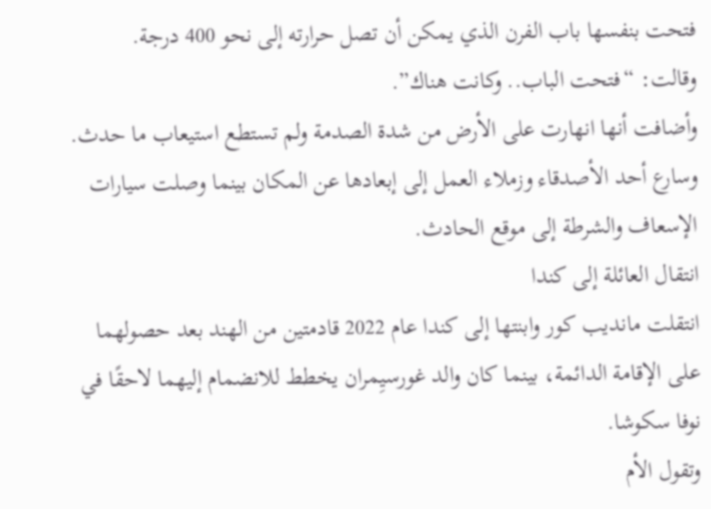فتحت بنفسها باب الفرن الذي يمكن أن تصل حرارته إلى نحو 400 درجة.
وقالت: “فتحت الباب.. وكانت هناك”.
وأضافت أنها انهارت على الأرض من شدة الصدمة ولم تستطع استيعاب ما حدث.
وسارع أحد الأصدقاء وزملاء العمل إلى إبعادها عن المكان بينما وصلت سيارات الإسعاف والشرطة إلى موقع الحادث.
انتقال العائلة إلى كندا
انتقلت مانديب كور وابنتها إلى كندا عام 2022 قادمتين من الهند بعد حصولهما على الإقامة الدائمة، بينما كان والد غورسيِمران يخطط للانضمام إليهما لاحقًا في نوفا سكوشا.
وتقول الأم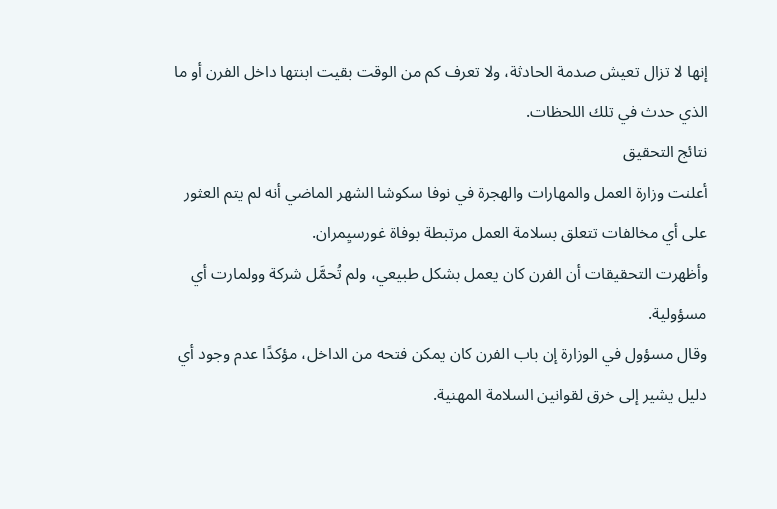إنها لا تزال تعيش صدمة الحادثة، ولا تعرف كم من الوقت بقيت ابنتها داخل الفرن أو ما الذي حدث في تلك اللحظات.
نتائج التحقيق
أعلنت وزارة العمل والمهارات والهجرة في نوفا سكوشا الشهر الماضي أنه لم يتم العثور على أي مخالفات تتعلق بسلامة العمل مرتبطة بوفاة غورسيِمران.
وأظهرت التحقيقات أن الفرن كان يعمل بشكل طبيعي، ولم تُحمَّل شركة وولمارت أي مسؤولية.
وقال مسؤول في الوزارة إن باب الفرن كان يمكن فتحه من الداخل، مؤكدًا عدم وجود أي دليل يشير إلى خرق لقوانين السلامة المهنية.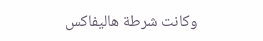وكانت شرطة هاليفاكس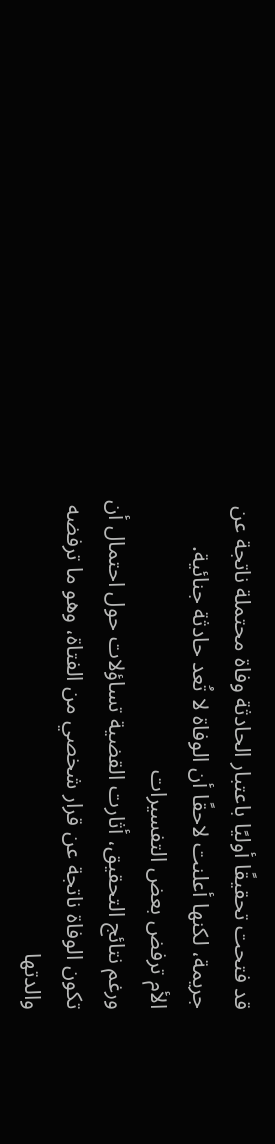قد فتحت تحقيقًا أوليًا باعتبار الحادثة وفاة محتملة ناتجة عن جريمة، لكنها أعلنت لاحقًا أن الوفاة لا تُعد حادثة جنائية.
الأم ترفض بعض التفسيرات
ورغم نتائج التحقيق، أثارت القضية تساؤلات حول احتمال أن تكون الوفاة ناتجة عن قرار شخصي من الفتاة، وهو ما ترفضه والدتها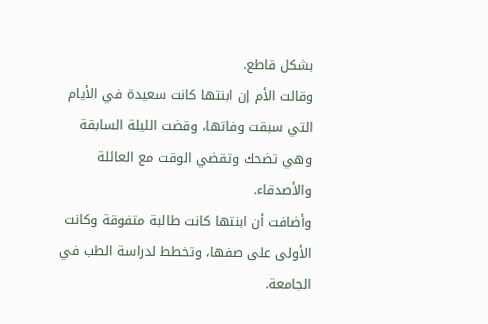بشكل قاطع.
وقالت الأم إن ابنتها كانت سعيدة في الأيام التي سبقت وفاتها، وقضت الليلة السابقة وهي تضحك وتقضي الوقت مع العائلة والأصدقاء.
وأضافت أن ابنتها كانت طالبة متفوقة وكانت الأولى على صفها، وتخطط لدراسة الطب في الجامعة.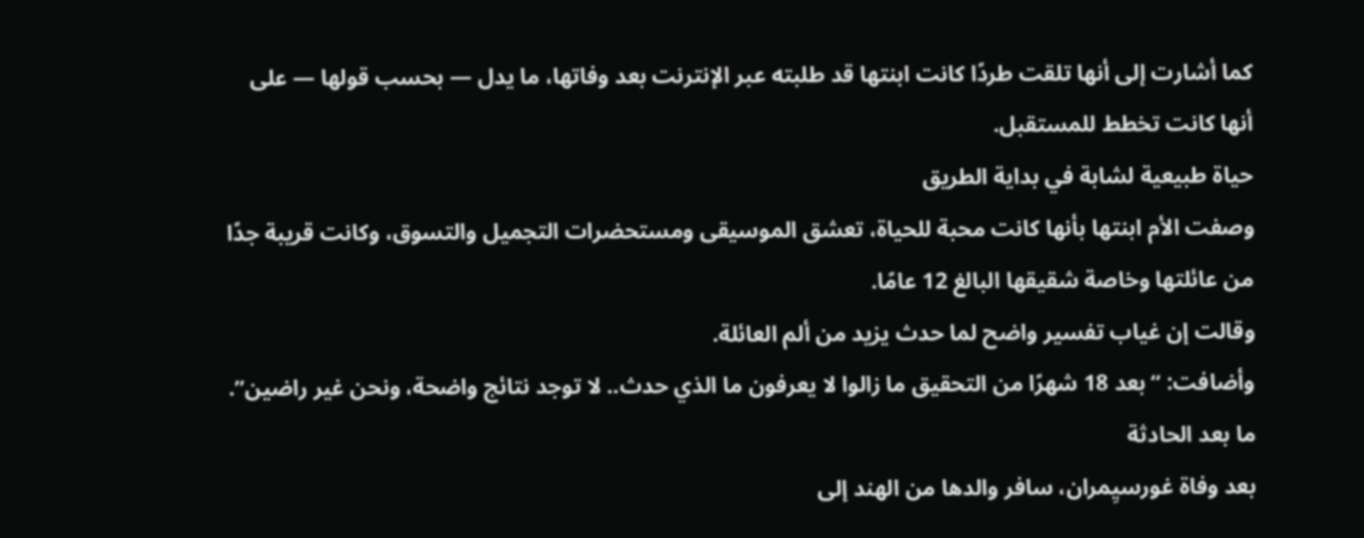كما أشارت إلى أنها تلقت طردًا كانت ابنتها قد طلبته عبر الإنترنت بعد وفاتها، ما يدل — بحسب قولها — على أنها كانت تخطط للمستقبل.
حياة طبيعية لشابة في بداية الطريق
وصفت الأم ابنتها بأنها كانت محبة للحياة، تعشق الموسيقى ومستحضرات التجميل والتسوق، وكانت قريبة جدًا من عائلتها وخاصة شقيقها البالغ 12 عامًا.
وقالت إن غياب تفسير واضح لما حدث يزيد من ألم العائلة.
وأضافت: “بعد 18 شهرًا من التحقيق ما زالوا لا يعرفون ما الذي حدث.. لا توجد نتائج واضحة، ونحن غير راضين”.
ما بعد الحادثة
بعد وفاة غورسيِمران، سافر والدها من الهند إلى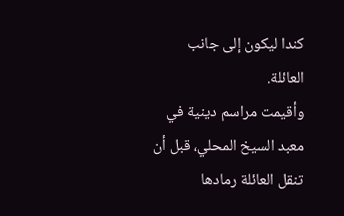كندا ليكون إلى جانب العائلة.
وأقيمت مراسم دينية في معبد السيخ المحلي، قبل أن تنقل العائلة رمادها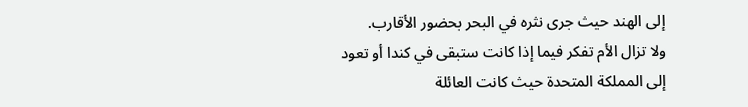إلى الهند حيث جرى نثره في البحر بحضور الأقارب.
ولا تزال الأم تفكر فيما إذا كانت ستبقى في كندا أو تعود إلى المملكة المتحدة حيث كانت العائلة